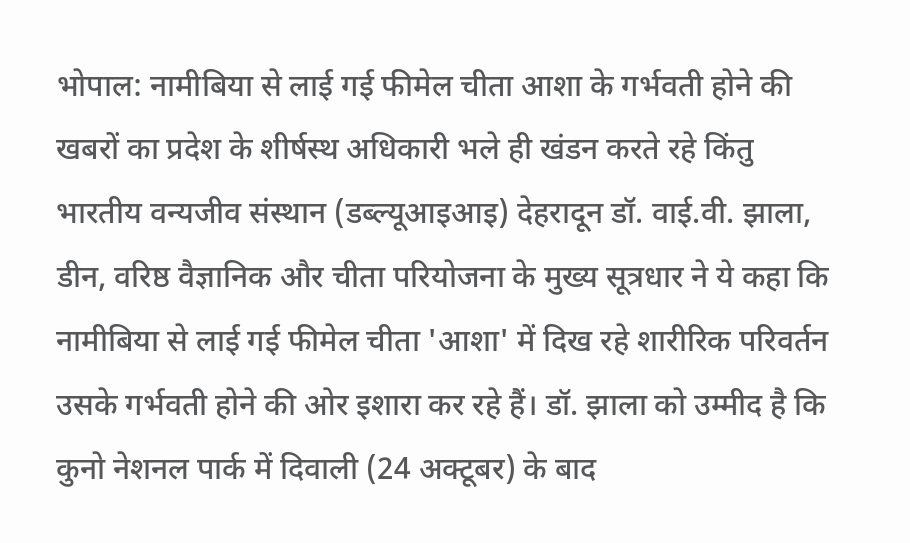भोपाल: नामीबिया से लाई गई फीमेल चीता आशा के गर्भवती होने की खबरों का प्रदेश के शीर्षस्थ अधिकारी भले ही खंडन करते रहे किंतु भारतीय वन्यजीव संस्थान (डब्ल्यूआइआइ) देहरादून डॉ. वाई.वी. झाला, डीन, वरिष्ठ वैज्ञानिक और चीता परियोजना के मुख्य सूत्रधार ने ये कहा कि नामीबिया से लाई गई फीमेल चीता 'आशा' में दिख रहे शारीरिक परिवर्तन उसके गर्भवती होने की ओर इशारा कर रहे हैं। डॉ. झाला को उम्मीद है कि कुनो नेशनल पार्क में दिवाली (24 अक्टूबर) के बाद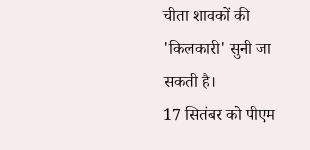चीता शावकों की 'किलकारी' सुनी जा सकती है।
17 सितंबर को पीएम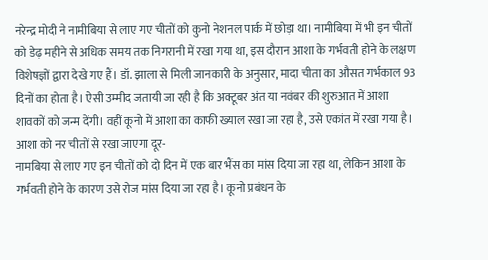नरेन्द्र मोदी ने नामीबिया से लाए गए चीतों को कुनो नेशनल पार्क में छोड़ा था। नामीबिया में भी इन चीतों को डेढ़ महीने से अधिक समय तक निगरानी में रखा गया था, इस दौरान आशा के गर्भवती होने के लक्षण विशेषज्ञों द्वारा देखे गए हैं। डॉ. झाला से मिली जानकारी के अनुसार, मादा चीता का औसत गर्भकाल 93 दिनों का होता है। ऐसी उम्मीद जतायी जा रही है कि अक्टूबर अंत या नवंबर की शुरुआत में आशा शावकों को जन्म देंगी। वहीं कूनो में आशा का काफी ख्याल रखा जा रहा है, उसे एकांत में रखा गया है।
आशा को नर चीतों से रखा जाएगा दूर-
नामबिया से लाए गए इन चीतों को दो दिन में एक बार भैंस का मांस दिया जा रहा था, लेकिन आशा के गर्भवती होने के कारण उसे रोज मांस दिया जा रहा है। कूनो प्रबंधन के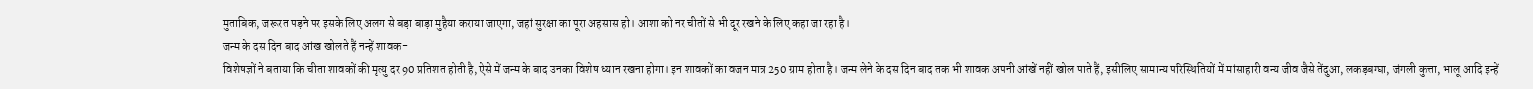मुताबिक, जरूरत पड़ने पर इसके लिए अलग से बड़ा बाड़ा मुहैया कराया जाएगा, जहां सुरक्षा का पूरा अहसास हो। आशा को नर चीतों से भी दूर रखने के लिए कहा जा रहा है।
जन्म के दस दिन बाद आंख खोलते हैं नन्हें शावक-
विशेषज्ञों ने बताया कि चीता शावकों की मृत्यु दर 90 प्रतिशत होती है, ऐसे में जन्म के बाद उनका विशेष ध्यान रखना होगा। इन शावकों का वजन मात्र 250 ग्राम होता है। जन्म लेने के दस दिन बाद तक भी शावक अपनी आंखें नहीं खोल पाते हैं, इसीलिए सामान्य परिस्थितियों में मांसाहारी वन्य जीव जैसे तेंदुआ, लकड़बग्घा, जंगली कुत्ता, भालू आदि इन्हें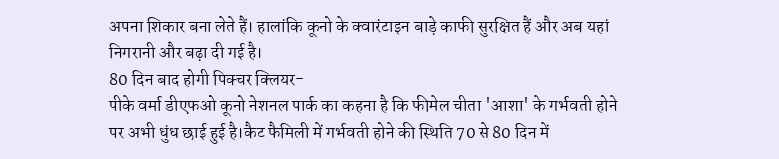अपना शिकार बना लेते हैं। हालांकि कूनो के क्वारंटाइन बाड़े काफी सुरक्षित हैं और अब यहां निगरानी और बढ़ा दी गई है।
80 दिन बाद होगी पिक्चर क्लियर-
पीके वर्मा डीएफओ कूनो नेशनल पार्क का कहना है कि फीमेल चीता 'आशा' के गर्भवती होने पर अभी धुंध छाई हुई है।कैट फैमिली में गर्भवती होने की स्थिति 70 से 80 दिन में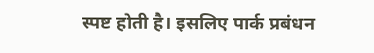स्पष्ट होती है। इसलिए पार्क प्रबंधन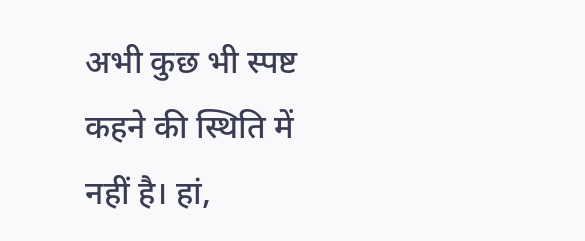अभी कुछ भी स्पष्ट कहने की स्थिति में नहीं है। हां,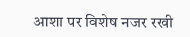आशा पर विशेष नजर रखी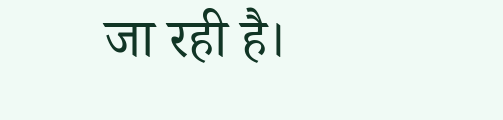जा रही है।